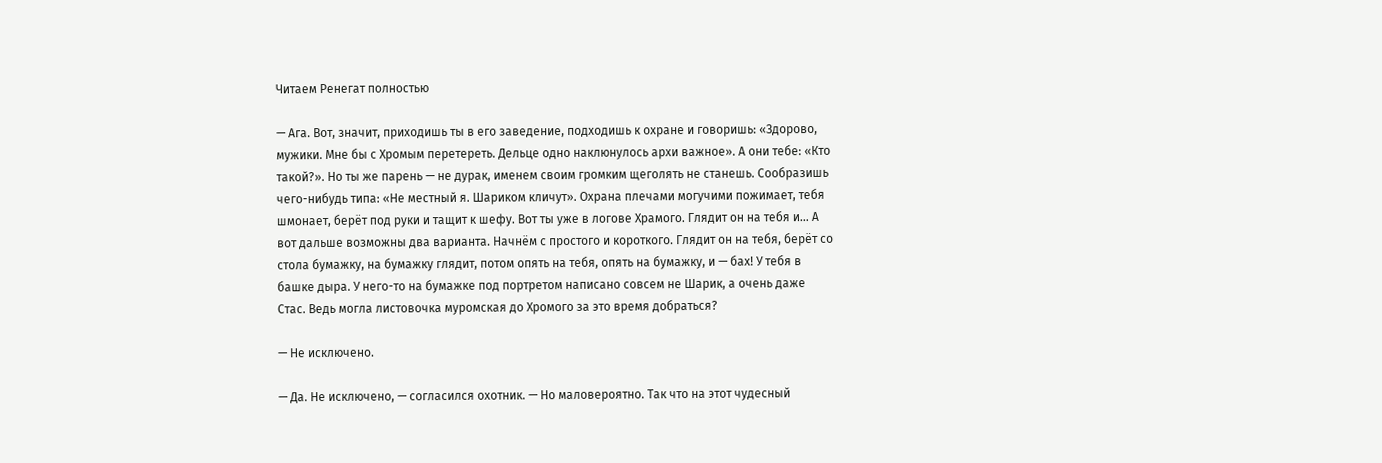Читаем Ренегат полностью

— Ага. Вот, значит, приходишь ты в его заведение, подходишь к охране и говоришь: «Здорово, мужики. Мне бы с Хромым перетереть. Дельце одно наклюнулось архи важное». А они тебе: «Кто такой?». Но ты же парень — не дурак, именем своим громким щеголять не станешь. Сообразишь чего-нибудь типа: «Не местный я. Шариком кличут». Охрана плечами могучими пожимает, тебя шмонает, берёт под руки и тащит к шефу. Вот ты уже в логове Храмого. Глядит он на тебя и… А вот дальше возможны два варианта. Начнём с простого и короткого. Глядит он на тебя, берёт со стола бумажку, на бумажку глядит, потом опять на тебя, опять на бумажку, и — бах! У тебя в башке дыра. У него-то на бумажке под портретом написано совсем не Шарик, а очень даже Стас. Ведь могла листовочка муромская до Хромого за это время добраться?

— Не исключено.

— Да. Не исключено, — согласился охотник. — Но маловероятно. Так что на этот чудесный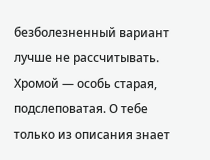безболезненный вариант лучше не рассчитывать. Хромой — особь старая, подслеповатая. О тебе только из описания знает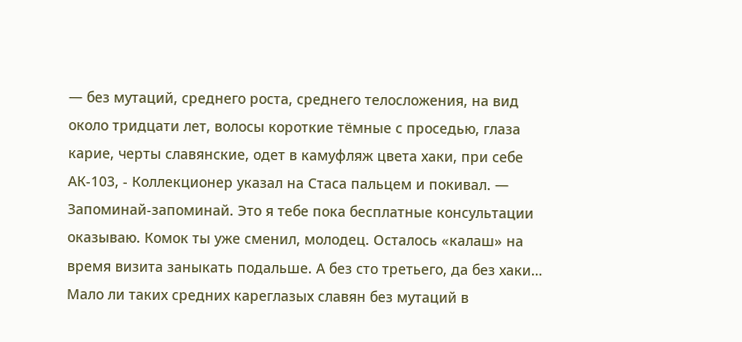— без мутаций, среднего роста, среднего телосложения, на вид около тридцати лет, волосы короткие тёмные с проседью, глаза карие, черты славянские, одет в камуфляж цвета хаки, при себе АК-103, - Коллекционер указал на Стаса пальцем и покивал. — Запоминай-запоминай. Это я тебе пока бесплатные консультации оказываю. Комок ты уже сменил, молодец. Осталось «калаш» на время визита заныкать подальше. А без сто третьего, да без хаки… Мало ли таких средних кареглазых славян без мутаций в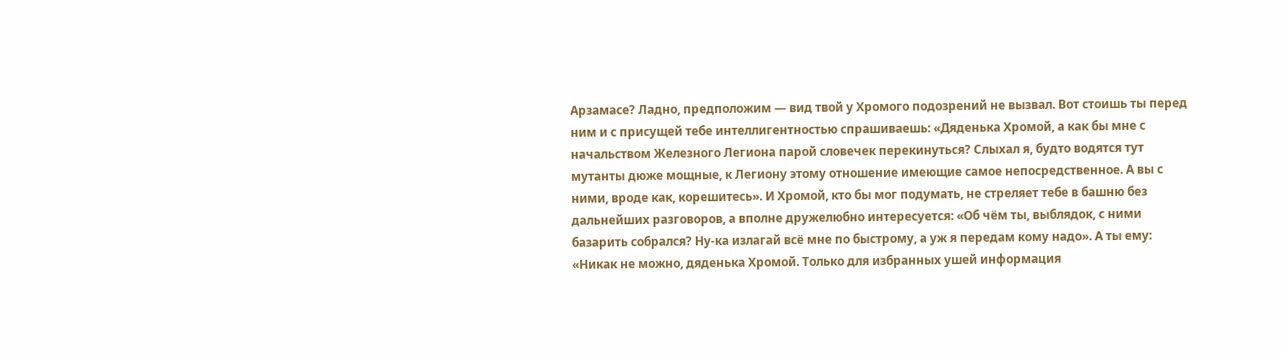Арзамасе? Ладно, предположим — вид твой у Хромого подозрений не вызвал. Вот стоишь ты перед ним и с присущей тебе интеллигентностью спрашиваешь: «Дяденька Хромой, а как бы мне с начальством Железного Легиона парой словечек перекинуться? Слыхал я, будто водятся тут мутанты дюже мощные, к Легиону этому отношение имеющие самое непосредственное. А вы с ними, вроде как, корешитесь». И Хромой, кто бы мог подумать, не стреляет тебе в башню без дальнейших разговоров, а вполне дружелюбно интересуется: «Об чём ты, выблядок, с ними базарить собрался? Ну-ка излагай всё мне по быстрому, а уж я передам кому надо». А ты ему: «Никак не можно, дяденька Хромой. Только для избранных ушей информация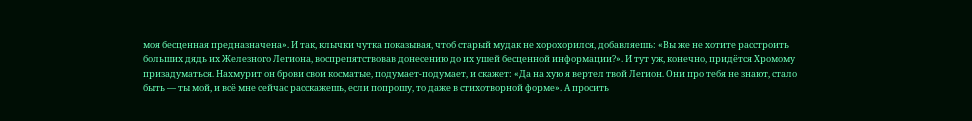моя бесценная предназначена». И так, клычки чутка показывая, чтоб старый мудак не хорохорился, добавляешь: «Вы же не хотите расстроить больших дядь их Железного Легиона, воспрепятствовав донесению до их ушей бесценной информации?». И тут уж, конечно, придётся Хромому призадуматься. Нахмурит он брови свои косматые, подумает-подумает, и скажет: «Да на хую я вертел твой Легион. Они про тебя не знают, стало быть — ты мой, и всё мне сейчас расскажешь, если попрошу, то даже в стихотворной форме». А просить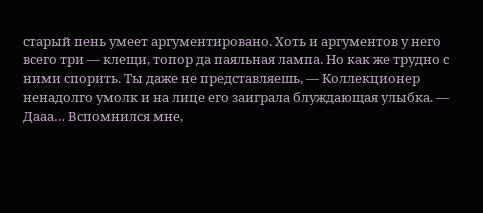старый пень умеет аргументировано. Хоть и аргументов у него всего три — клещи, топор да паяльная лампа. Но как же трудно с ними спорить. Ты даже не представляешь, — Коллекционер ненадолго умолк и на лице его заиграла блуждающая улыбка. — Дааа… Вспомнился мне,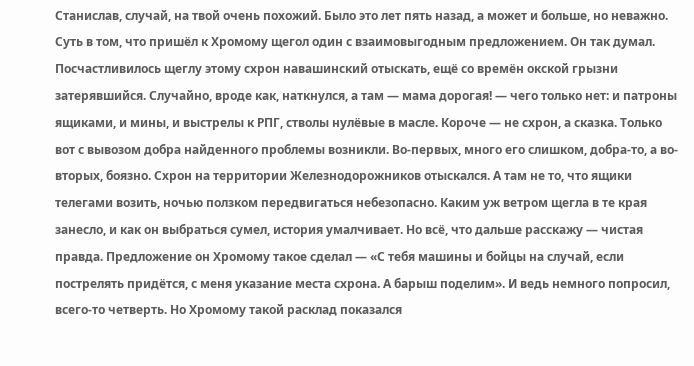Станислав, случай, на твой очень похожий. Было это лет пять назад, а может и больше, но неважно. Суть в том, что пришёл к Хромому щегол один с взаимовыгодным предложением. Он так думал. Посчастливилось щеглу этому схрон навашинский отыскать, ещё со времён окской грызни затерявшийся. Случайно, вроде как, наткнулся, а там — мама дорогая! — чего только нет: и патроны ящиками, и мины, и выстрелы к РПГ, стволы нулёвые в масле. Короче — не схрон, а сказка. Только вот с вывозом добра найденного проблемы возникли. Во-первых, много его слишком, добра-то, а во-вторых, боязно. Схрон на территории Железнодорожников отыскался. А там не то, что ящики телегами возить, ночью ползком передвигаться небезопасно. Каким уж ветром щегла в те края занесло, и как он выбраться сумел, история умалчивает. Но всё, что дальше расскажу — чистая правда. Предложение он Хромому такое сделал — «С тебя машины и бойцы на случай, если пострелять придётся, с меня указание места схрона. А барыш поделим». И ведь немного попросил, всего-то четверть. Но Хромому такой расклад показался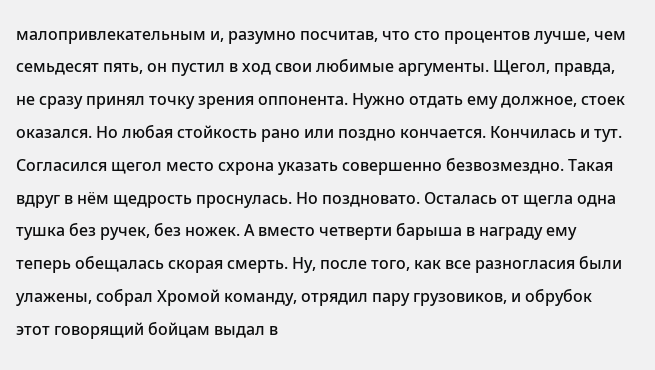малопривлекательным и, разумно посчитав, что сто процентов лучше, чем семьдесят пять, он пустил в ход свои любимые аргументы. Щегол, правда, не сразу принял точку зрения оппонента. Нужно отдать ему должное, стоек оказался. Но любая стойкость рано или поздно кончается. Кончилась и тут. Согласился щегол место схрона указать совершенно безвозмездно. Такая вдруг в нём щедрость проснулась. Но поздновато. Осталась от щегла одна тушка без ручек, без ножек. А вместо четверти барыша в награду ему теперь обещалась скорая смерть. Ну, после того, как все разногласия были улажены, собрал Хромой команду, отрядил пару грузовиков, и обрубок этот говорящий бойцам выдал в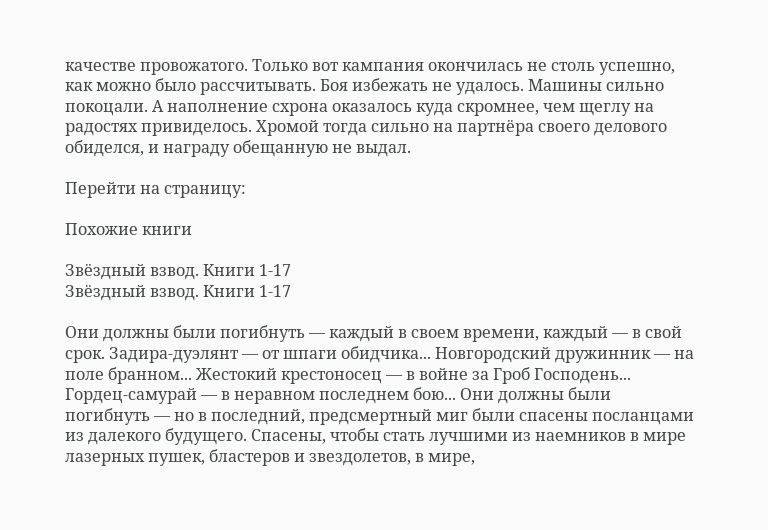качестве провожатого. Только вот кампания окончилась не столь успешно, как можно было рассчитывать. Боя избежать не удалось. Машины сильно покоцали. А наполнение схрона оказалось куда скромнее, чем щеглу на радостях привиделось. Хромой тогда сильно на партнёра своего делового обиделся, и награду обещанную не выдал.

Перейти на страницу:

Похожие книги

Звёздный взвод. Книги 1-17
Звёздный взвод. Книги 1-17

Они должны были погибнуть — каждый в своем времени, каждый — в свой срок. Задира-дуэлянт — от шпаги обидчика... Новгородский дружинник — на поле бранном... Жестокий крестоносец — в войне за Гроб Господень... Гордец-самурай — в неравном последнем бою... Они должны были погибнуть — но в последний, предсмертный миг были спасены посланцами из далекого будущего. Спасены, чтобы стать лучшими из наемников в мире лазерных пушек, бластеров и звездолетов, в мире,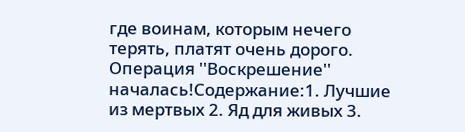где воинам, которым нечего терять, платят очень дорого. Операция ''Воскрешение'' началась!Содержание:1. Лучшие из мертвых 2. Яд для живых 3.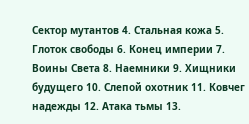Сектор мутантов 4. Стальная кожа 5. Глоток свободы 6. Конец империи 7. Воины Света 8. Наемники 9. Хищники будущего 10. Слепой охотник 11. Ковчег надежды 12. Атака тьмы 13.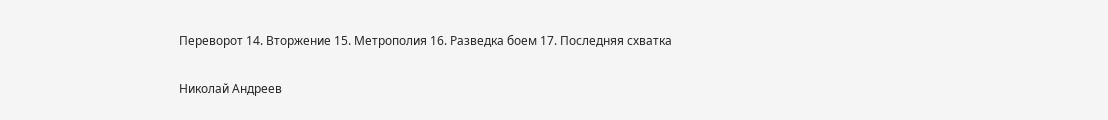Переворот 14. Вторжение 15. Метрополия 16. Разведка боем 17. Последняя схватка

Николай Андреев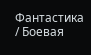Фантастика / Боевая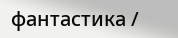фантастика /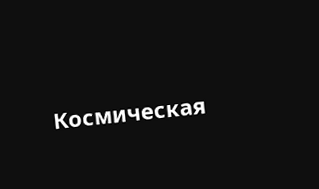Космическая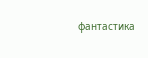фантастика